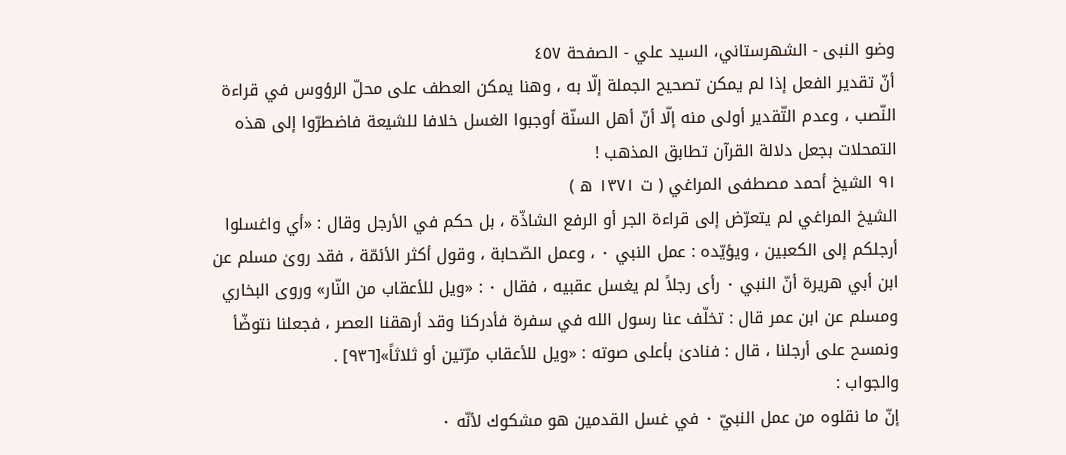وضو النبی - الشهرستاني، السيد علي - الصفحة ٤٥٧
أنّ تقدير الفعل إذا لم يمكن تصحيح الجملة إلّا به ، وهنا يمكن العطف على محلّ الرؤوس في قراءة النّصب ، وعدم التّقدير أولى منه إلّا أنّ أهل السنّة أوجبوا الغسل خلافا للشيعة فاضطرّوا إلى هذه التمحلات بجعل دلالة القرآن تطابق المذهب !
٩١ الشيخ أحمد مصطفى المراغي ( ت ١٣٧١ ه )
الشيخ المراغي لم يتعرّض إلى قراءة الجر أو الرفع الشاذّة ، بل حكم في الأرجل وقال : «أي واغسلوا أرجلكم إلى الكعبين ، ويؤيّده : عمل النبي ٠ ، وعمل الصّحابة ، وقول أكثر الأئمّة ، فقد روىٰ مسلم عن ابن أبي هريرة أنّ النبي ٠ رأى رجلاً لم يغسل عقبيه ، فقال ٠ : «ويل للأعقاب من النّار» وروى البخاري ومسلم عن ابن عمر قال : تخلّف عنا رسول الله في سفرة فأدركنا وقد أرهقنا العصر ، فجعلنا نتوضّأ ونمسح على أرجلنا ، قال : فنادىٰ بأعلى صوته : «ويل للأعقاب مرّتين أو ثلاثاً»[٩٣٦] .
والجواب :
إنّ ما نقلوه من عمل النبيّ ٠ في غسل القدمين هو مشكوك لأنّه ٠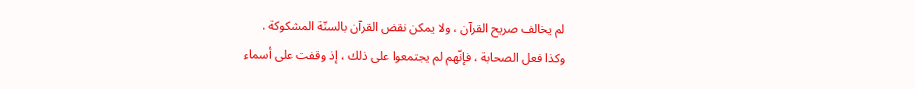لم يخالف صريح القرآن ، ولا يمكن نقض القرآن بالسنّة المشكوكة .
وكذا فعل الصحابة ، فإنّهم لم يجتمعوا على ذلك ، إذ وقفت على أسماء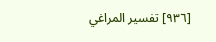[٩٣٦] تفسير المراغي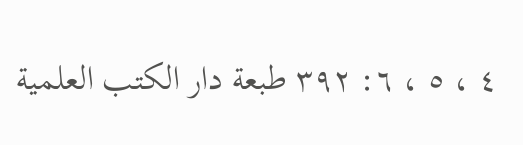٤ ، ٥ ، ٦: ٣٩٢ طبعة دار الكتب العلمية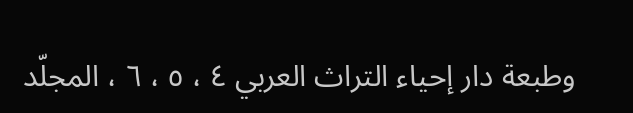وطبعة دار إحياء التراث العربي ٤ ، ٥ ، ٦ ، المجلّد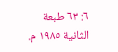٦: ٦٣ طبعة الثانية ١٩٨٥ م.